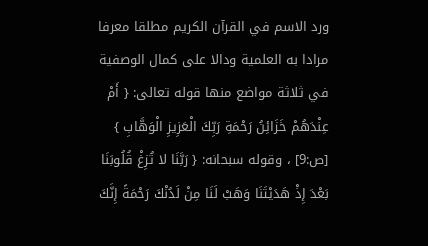ورد الاسم في القرآن الكريم مطلقا معرفا مرادا به العلمية ودالا على كمال الوصفية في ثلاثة مواضع منها قوله تعالى: { أَمْ عِنْدَهُمْ خَزَائِنُ رَحْمَةِ رَبِّكَ الْعَزِيزِ الْوَهَّابِ } [ص:9] ، وقوله سبحانه: { رَبَّنَا لا تُزِغْ قُلُوبَنَا بَعْدَ إِذْ هَدَيْتَنَا وَهَبْ لَنَا مِنْ لَدُنْكَ رَحْمَةً إِنَّكَ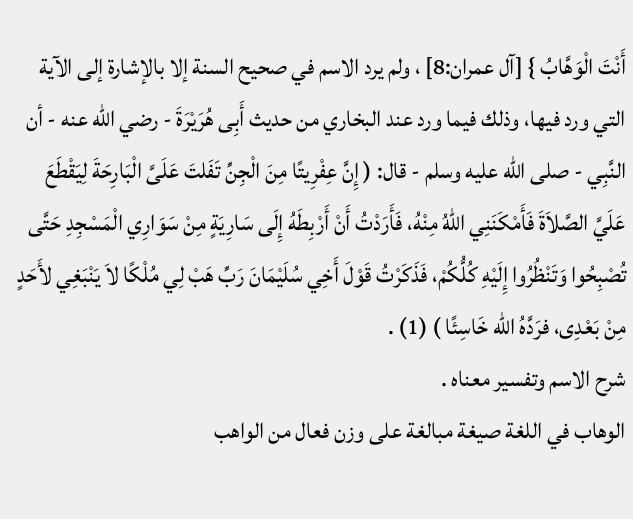أَنْتَ الْوَهَّابُ } [آل عمران:8] ، ولم يرد الاسم في صحيح السنة إلا بالإشارة إلى الآية التي ورد فيها، وذلك فيما ورد عند البخاري من حديث أَبِى هُرَيْرَةَ - رضي الله عنه - أن النَّبِي - صلى الله عليه وسلم - قال: ( إِنَّ عِفْرِيتًا مِنَ الْجِنِّ تَفَلتَ عَلَىَّ الْبَارِحَةَ لِيَقْطَعَ عَلَيَّ الصَّلاَةَ فَأَمْكَنَنِي اللهُ مِنْهُ، فَأَرَدْتُ أَنْ أَرْبِطَهُ إِلَى سَارِيَةٍ مِنْ سَوَارِي الْمَسْجِدِ حَتَّى تُصْبِحُوا وَتَنْظُرُوا إِلَيْهِ كُلُّكُمْ، فَذَكَرْتُ قَوْلَ أَخِي سُلَيْمَانَ رَبِّ هَبْ لِي مُلْكًا لاَ يَنْبَغِي لأَحَدٍ مِنْ بَعْدِى، فرَدَّهُ الله خَاسِئًا ) (1) .
شرح الاسم وتفسير معناه .
الوهاب في اللغة صيغة مبالغة على وزن فعال من الواهب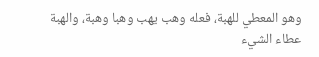وهو المعطي للهبة، فعله وهب يهب وهبا وهبة، والهبة عطاء الشيء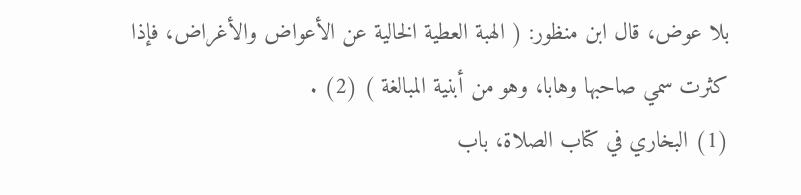بلا عوض، قال ابن منظور: ( الهبة العطية الخالية عن الأعواض والأغراض، فإذا كثرت سمي صاحبها وهابا، وهو من أبنية المبالغة ) (2) .
(1) البخاري في كتاب الصلاة، باب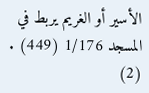الأسير أو الغريم يربط في المسجد 1/176 (449) .
(2)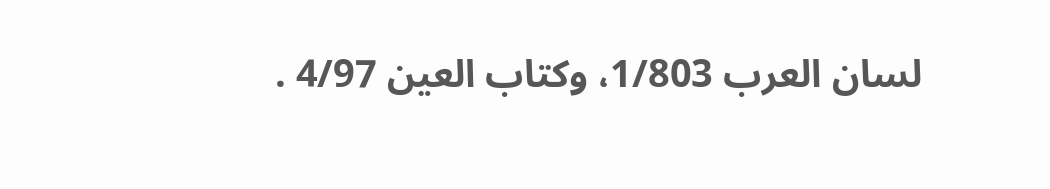لسان العرب 1/803، وكتاب العين 4/97 .